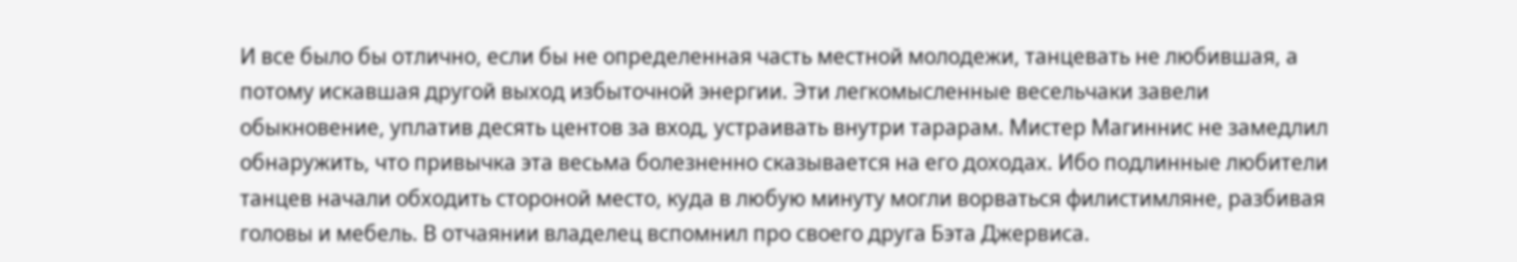И все было бы отлично, если бы не определенная часть местной молодежи, танцевать не любившая, а потому искавшая другой выход избыточной энергии. Эти легкомысленные весельчаки завели обыкновение, уплатив десять центов за вход, устраивать внутри тарарам. Мистер Магиннис не замедлил обнаружить, что привычка эта весьма болезненно сказывается на его доходах. Ибо подлинные любители танцев начали обходить стороной место, куда в любую минуту могли ворваться филистимляне, разбивая головы и мебель. В отчаянии владелец вспомнил про своего друга Бэта Джервиса.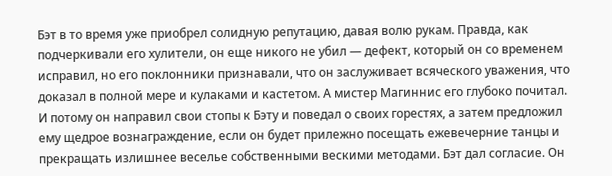Бэт в то время уже приобрел солидную репутацию, давая волю рукам. Правда, как подчеркивали его хулители, он еще никого не убил — дефект, который он со временем исправил, но его поклонники признавали, что он заслуживает всяческого уважения, что доказал в полной мере и кулаками и кастетом. А мистер Магиннис его глубоко почитал. И потому он направил свои стопы к Бэту и поведал о своих горестях, а затем предложил ему щедрое вознаграждение, если он будет прилежно посещать ежевечерние танцы и прекращать излишнее веселье собственными вескими методами. Бэт дал согласие. Он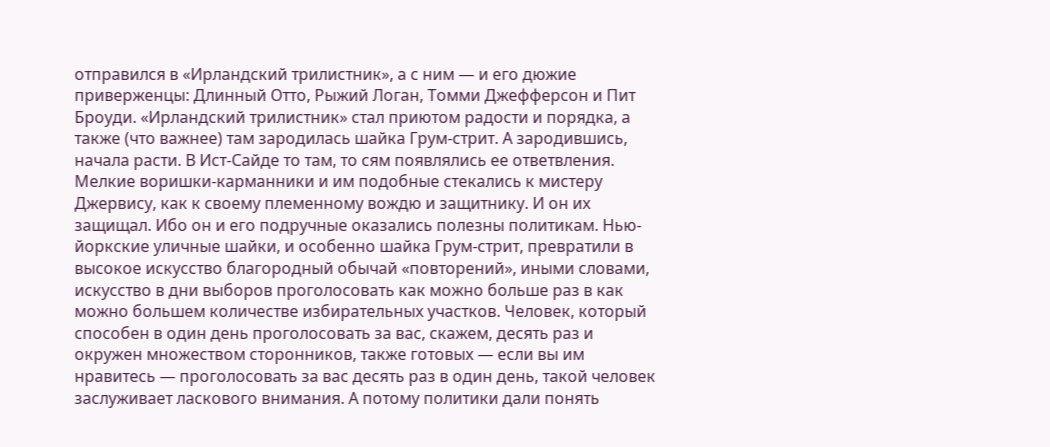отправился в «Ирландский трилистник», а с ним — и его дюжие приверженцы: Длинный Отто, Рыжий Логан, Томми Джефферсон и Пит Броуди. «Ирландский трилистник» стал приютом радости и порядка, а также (что важнее) там зародилась шайка Грум-стрит. А зародившись, начала расти. В Ист-Сайде то там, то сям появлялись ее ответвления. Мелкие воришки-карманники и им подобные стекались к мистеру Джервису, как к своему племенному вождю и защитнику. И он их защищал. Ибо он и его подручные оказались полезны политикам. Нью-йоркские уличные шайки, и особенно шайка Грум-стрит, превратили в высокое искусство благородный обычай «повторений», иными словами, искусство в дни выборов проголосовать как можно больше раз в как можно большем количестве избирательных участков. Человек, который способен в один день проголосовать за вас, скажем, десять раз и окружен множеством сторонников, также готовых — если вы им нравитесь — проголосовать за вас десять раз в один день, такой человек заслуживает ласкового внимания. А потому политики дали понять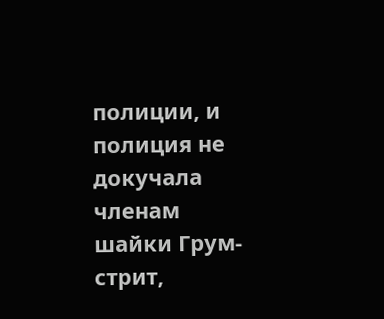полиции, и полиция не докучала членам шайки Грум-стрит,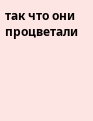так что они процветали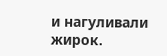и нагуливали жирок.